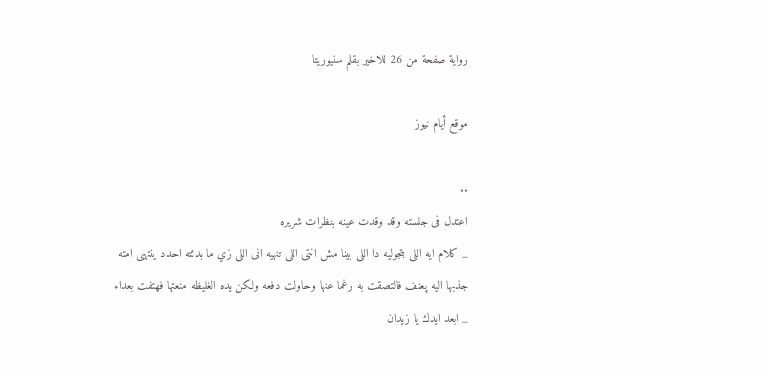رواية صفحة من 26 للاخير بقلم سنيوريتا

موقع أيام نيوز

..
اعتدل فى جلسته وقد وقدت عينه بنظرات شريره
_ كلام ايه اللى بتجوليه دا اللى بينا مش انتى اللى تنهيه انى اللى زي ما بدئته احدد ينتهى امته
جذبها اليه پعنف فالتصقت به رغما عنها وحاولت دفعه ولكن يده الغليظه منعتها فهتفت بعداء
_ ابعد ايدك يا زيدان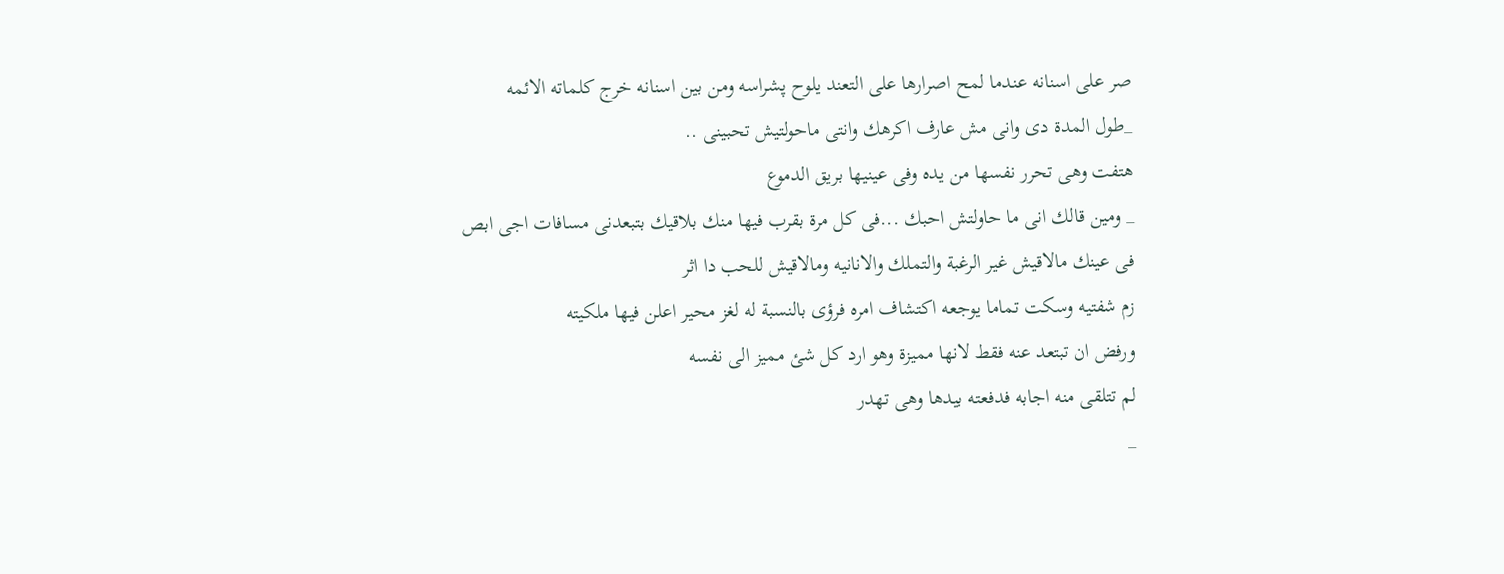صر على اسنانه عندما لمح اصرارها على التعند يلوح پشراسه ومن بين اسنانه خرج كلماته الائمه
_طول المدة دى وانى مش عارف اكرهك وانتى ماحولتيش تحبينى ..
هتفت وهى تحرر نفسها من يده وفى عينيها بريق الدموع
_ ومين قالك انى ما حاولتش احبك ...فى كل مرة بقرب فيها منك بلاقيك بتبعدنى مسافات اجى ابص
فى عينك مالاقيش غير الرغبة والتملك والانانيه ومالاقيش للحب دا اثر
زم شفتيه وسكت تماما يوجعه اكتشاف امره فرؤى بالنسبة له لغز محير اعلن فيها ملكيته
ورفض ان تبتعد عنه فقط لانها مميزة وهو ارد كل شئ مميز الى نفسه
لم تتلقى منه اجابه فدفعته بيدها وهى تهدر
_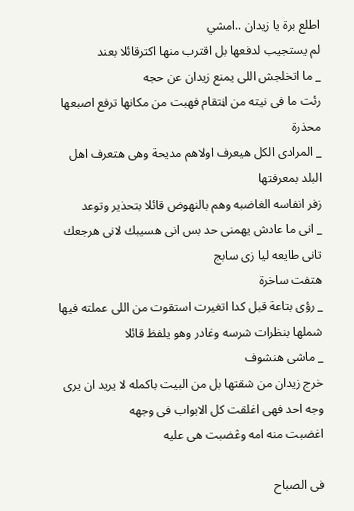اطلع برة يا زيدان ..امشي
لم يستجيب لدفعها بل اقترب منها اكترقائلا بعند
_ ما اتخلجش اللى يمنع زيدان عن حجه
رئت ما فى نيته من اڼتقام فهبت من مكانها ترفع اصبعها محذرة
_ المرادى الكل هيعرف اولاهم مديحة وهى هتعرف اهل البلد بمعرفتها
زفر انفاسه الغاضبه وهم بالنهوض قائلا بتحذير وتوعد
_ انى ما عادش يهمنى حد بس انى هسيبك لانى هرجعك تانى طايعه ليا زى سابج
هتفت ساخرة
_ رؤى بتاعة قبل كدا اتغيرت استقوت من اللى عملته فيها
شملها بنظرات شرسه وغادر وهو يلفظ قائلا
_ ماشى هنشوف
خرج زيدان من شقتها بل من البيت باكمله لا يريد ان يرى وجه احد فهى اغلقت كل الابواب فى وجهه
اغضبت منه امه وڠضبت هى عليه

فى الصباح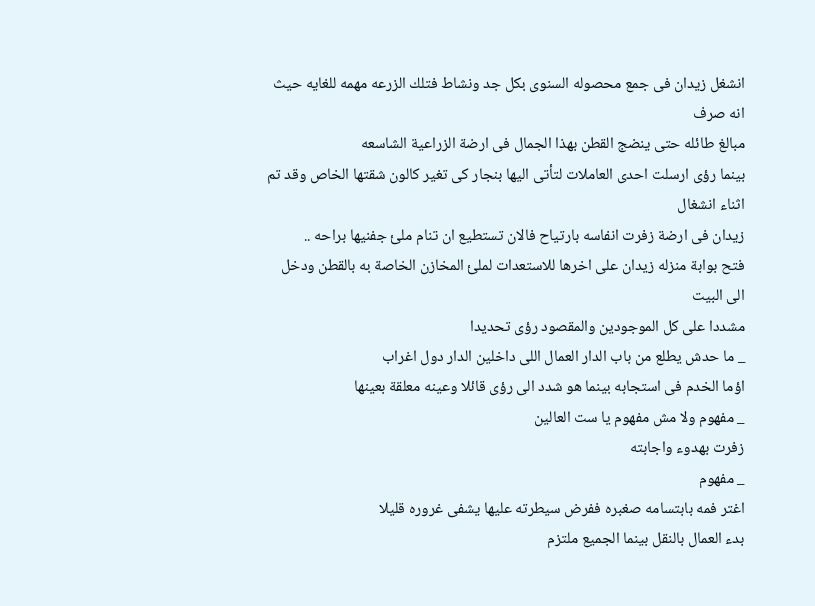انشغل زيدان فى جمع محصوله السنوى بكل جد ونشاط فتلك الزرعه مهمه للغايه حيث انه صرف
مبالغ طائله حتى ينضج القطن بهذا الجمال فى ارضة الزراعية الشاسعه
بينما رؤى ارسلت احدى العاملات لتأتى اليها بنجار كى تغير كالون شقتها الخاص وقد تم اثناء انشغال
زيدان فى ارضة زفرت انفاسه بارتياح فالان تستطيع ان تنام ملئ جفنيها براحه ..
فتح بوابة منزله زيدان على اخرها للاستعدات لملئ المخازن الخاصة به بالقطن ودخل الى البيت
مشددا على كل الموجودين والمقصود رؤى تحديدا
_ ما حدش يطلع من باب الدار العمال اللى داخلين الدار دول اغراب
اؤما الخدم فى استجابه بينما هو شدد الى رؤى قائلا وعينه معلقة بعينها
_ مفهوم ولا مش مفهوم يا ست العالين
زفرت بهدوء واجابته
_ مفهوم
اغتر فمه بابتسامه صغبره ففرض سيطرته عليها يشفى غروره قليلا
بدء العمال بالنقل بينما الجميع ملتزم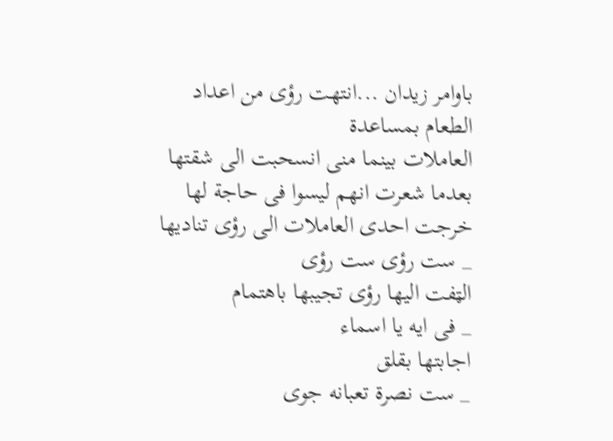باوامر زيدان ...انتهت رؤى من اعداد الطعام بمساعدة
العاملات بينما منى انسحبت الى شقتها بعدما شعرت انهم ليسوا فى حاجة لها
خرجت احدى العاملات الى رؤى تناديها
_ ست رؤى ست رؤى
الټفت اليها رؤى تجيبها باهتمام
_ فى ايه يا اسماء
اجابتها بقلق
_ ست نصرة تعبانه جوى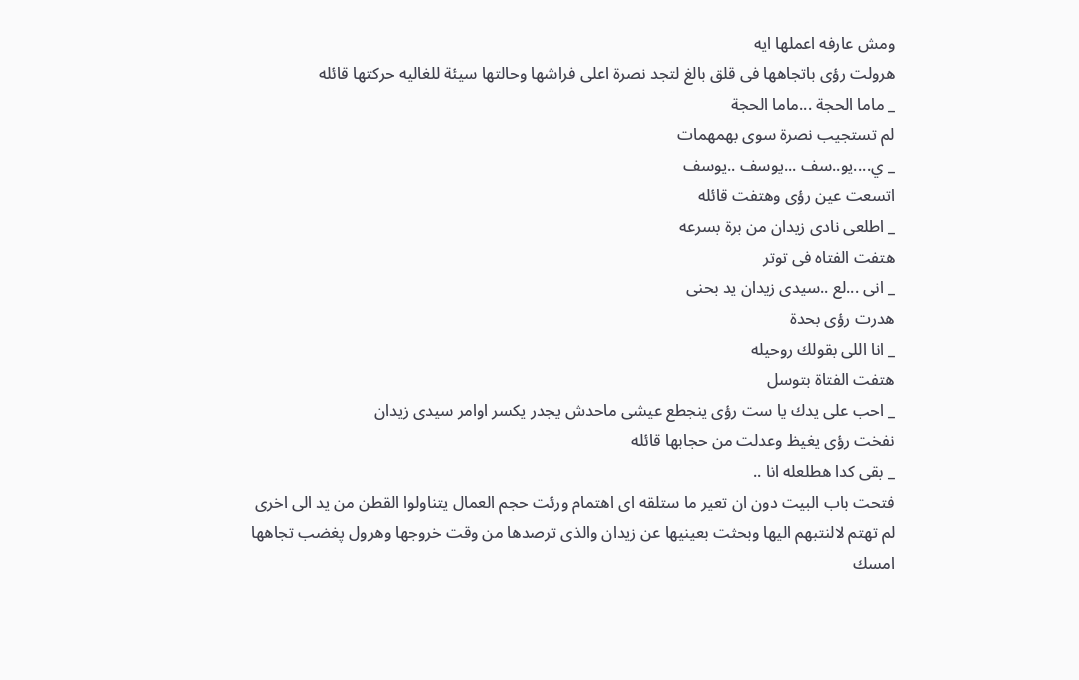ومش عارفه اعملها ايه
هرولت رؤى باتجاهها فى قلق بالغ لتجد نصرة اعلى فراشها وحالتها سيئة للغاليه حركتها قائله
_ ماما الحجة ...ماما الحجة
لم تستجيب نصرة سوى بهمهمات
_ ي....يو..سف ...يوسف ..يوسف
اتسعت عين رؤى وهتفت قائله
_ اطلعى نادى زيدان من برة بسرعه
هتفت الفتاه فى توتر
_ انى ...لع ..سيدى زيدان يد بحنى
هدرت رؤى بحدة
_ انا اللى بقولك روحيله
هتفت الفتاة بتوسل
_ احب على يدك يا ست رؤى ينجطع عيشى ماحدش يجدر يكسر اوامر سيدى زيدان
نفخت رؤى يغيظ وعدلت من حجابها قائله
_ بقى كدا هطلعله انا ..
فتحت باب البيت دون ان تعير ما ستلقه اى اهتمام ورئت حجم العمال يتناولوا القطن من يد الى اخرى
لم تهتم لالنتبهم اليها وبحثت بعينيها عن زيدان والذى ترصدها من وقت خروجها وهرول پغضب تجاهها
امسك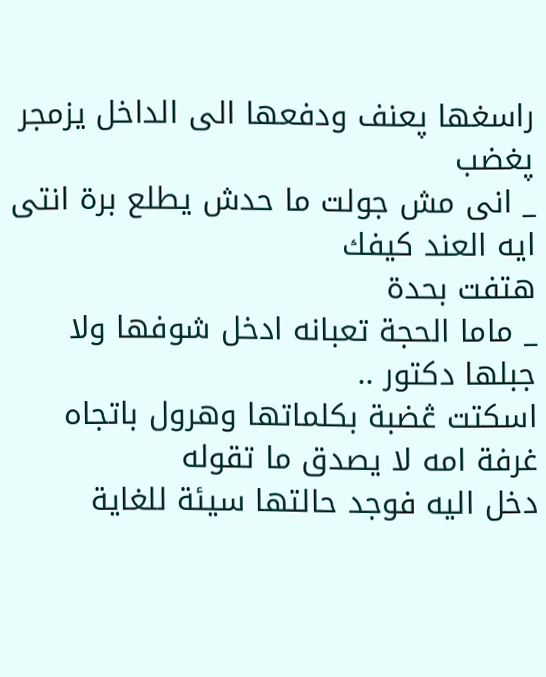راسغها پعنف ودفعها الى الداخل يزمجر پغضب
_ انى مش جولت ما حدش يطلع برة انتى ايه العند كيفك
هتفت بحدة
_ ماما الحجة تعبانه ادخل شوفها ولا جبلها دكتور ..
اسكتت ڠضبة بكلماتها وهرول باتجاه غرفة امه لا يصدق ما تقوله
دخل اليه فوجد حالتها سيئة للغاية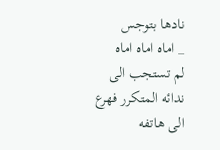نادها بتوجس
_ اماه اماه اماه
لم تستجب الى ندائه المتكرر فهرع الى هاتفه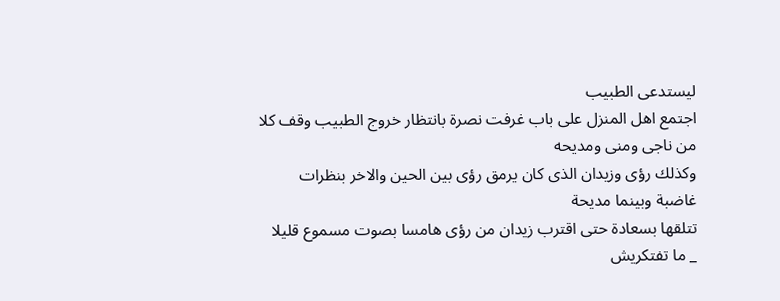ليستدعى الطبيب
اجتمع اهل المنزل على باب غرفت نصرة بانتظار خروج الطبيب وقف كلا من ناجى ومنى ومديحه
وكذلك رؤى وزيدان الذى كان يرمق رؤى بين الحين والاخر بنظرات غاضبة وبينما مديحة
تتلقها بسعادة حتى اقترب زيدان من رؤى هامسا بصوت مسموع قليلا
_ ما تفتكريش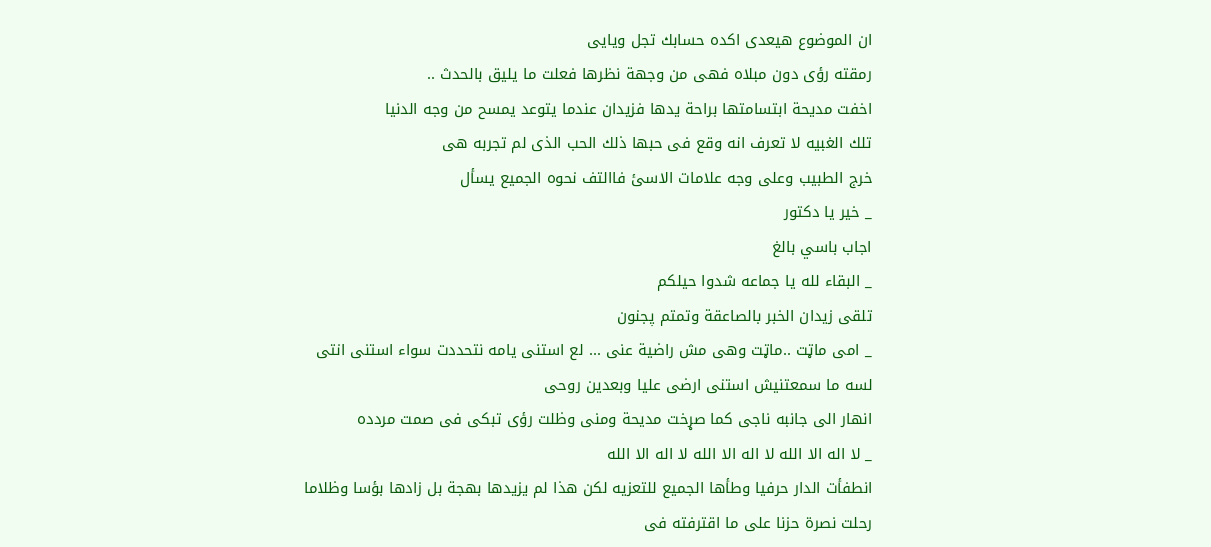ان الموضوع هيعدى اكده حسابك تجل ويايى
رمقته رؤى دون مبلاه فهى من وجهة نظرها فعلت ما يليق بالحدث ..
اخفت مديحة ابتسامتها براحة يدها فزيدان عندما يتوعد يمسح من وجه الدنيا
تلك الغبيه لا تعرف انه وقع فى حبها ذلك الحب الذى لم تجربه هى
خرج الطبيب وعلى وجه علامات الاسئ فاالتف نحوه الجميع يسأل
_ خير يا دكتور
اجاب باسي بالغ
_ البقاء لله يا جماعه شدوا حيلكم
تلقى زيدان الخبر بالصاعقة وتمتم پجنون
_ امى ماټت ..ماټت وهى مش راضية عنى ... لع استنى يامه نتحددت سواء استنى انتى
لسه ما سمعتنيش استنى ارضى عليا وبعدين روحى
انهار الى جانبه ناجى كما صړخت مديحة ومنى وظلت رؤى تبكى فى صمت مردده
_ لا اله الا الله لا اله الا الله لا اله الا الله
انطفأت الدار حرفيا وطأها الجميع للتعزيه لكن هذا لم يزيدها بهجة بل زادها بؤسا وظلاما
رحلت نصرة حزنا على ما اقترفته فى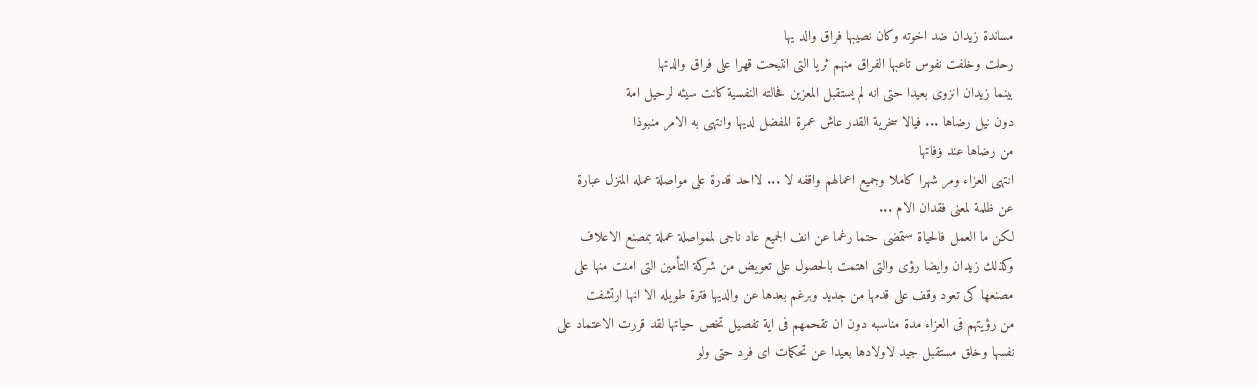مساندة زيدان ضد اخوته وكان نصيبها فراق والد يها
رحلت وخلفت نفوس تاعبها الفراق منهم ثريا التى انتبحت قهرا على فراق والدتها
بينما زيدان انزوى بعيدا حتى انه لم يستقبل المعزين فحالته النفسية كانت سيئه لرحيل امة
دون نيل رضاها ... فيالا سخرية القدر عاش عمرة المفضل لديها وانتهى به الامر منبوذا
من رضاها عند ۏفاتها
انتهى العزاء ومر شهرا كاملا وجميع اعمالهم واقفه لا ... لااحد قدرة على مواصلة عمله المنزل عبارة
عن ظلمة لمعنى فقدان الام ...
لكن ما العمل فالحياة ستمضى حتما رغما عن انف الجميع عاد ناجى لممواصلة عملة بمصنع الاعلاف
وكذلك زيدان وايضا رؤى والتى اهتمت بالحصول على تعويض من شركة التأمين التى امنت منها على
مصنعها كى تعود وقف على قدمها من جديد وبرغم بعدها عن والديها فترة طويله الا انها ارتشفت
من رؤيتهم فى العزاء مدة مناسبه دون ان تقحمهم فى اية تفصيل تخص حياتها لقد قررت الاعتماد على
نفسها وخلق مستقبل جيد لاولادها بعيدا عن تحكمات اى فرد حتى ولو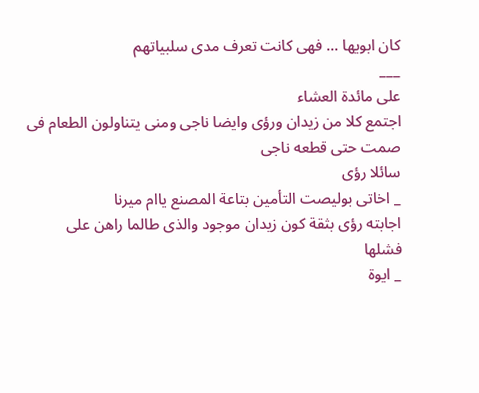كان ابويها ... فهى كانت تعرف مدى سلبياتهم
___
على مائدة العشاء
اجتمع كلا من زيدان ورؤى وايضا ناجى ومنى يتناولون الطعام فى صمت حتى قطعه ناجى
سائلا رؤى
_ اخاتى بوليصت التأمين بتاعة المصنع ياام ميرنا
اجابته رؤى بثقة كون زيدان موجود والذى طالما راهن على فشلها
_ ايوة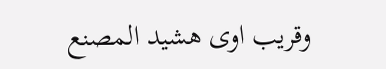وقريب اوى هشيد المصنع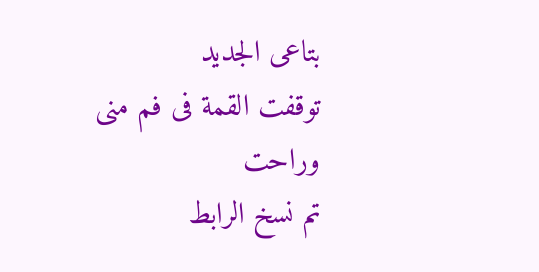بتاعى الجديد
توقفت القمة فى فم منى وراحت
تم نسخ الرابط